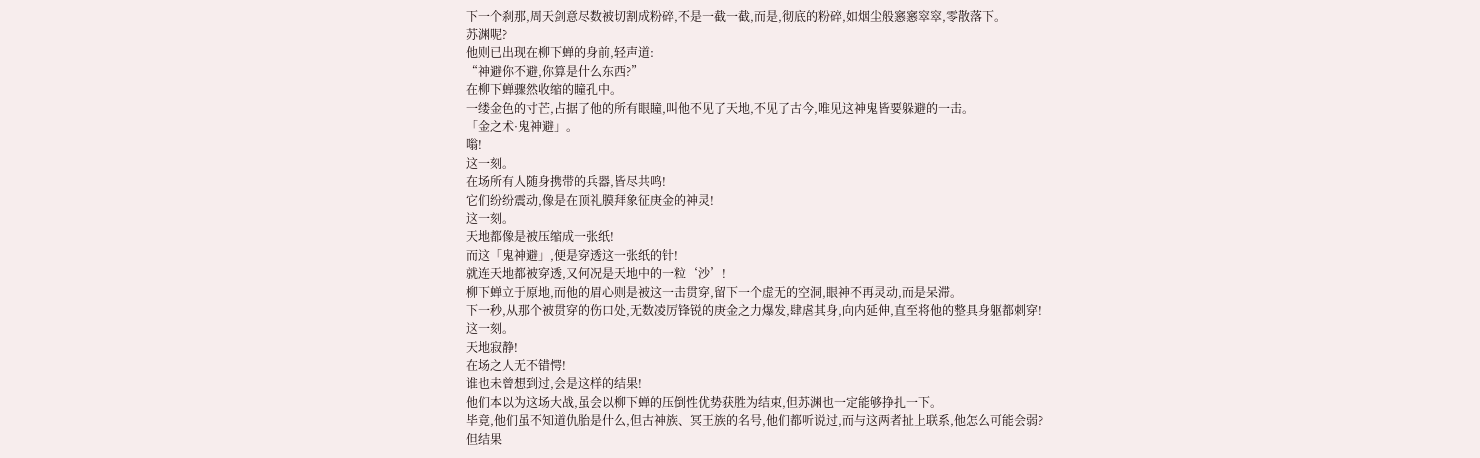下一个刹那,周天剑意尽数被切割成粉碎,不是一截一截,而是,彻底的粉碎,如烟尘般窸窸窣窣,零散落下。
苏渊呢?
他则已出现在柳下蝉的身前,轻声道:
“神避你不避,你算是什么东西?”
在柳下蝉骤然收缩的瞳孔中。
一缕金色的寸芒,占据了他的所有眼瞳,叫他不见了天地,不见了古今,唯见这神鬼皆要躲避的一击。
「金之术·鬼神避」。
嗡!
这一刻。
在场所有人随身携带的兵器,皆尽共鸣!
它们纷纷震动,像是在顶礼膜拜象征庚金的神灵!
这一刻。
天地都像是被压缩成一张纸!
而这「鬼神避」,便是穿透这一张纸的针!
就连天地都被穿透,又何况是天地中的一粒‘沙’!
柳下蝉立于原地,而他的眉心则是被这一击贯穿,留下一个虚无的空洞,眼神不再灵动,而是呆滞。
下一秒,从那个被贯穿的伤口处,无数凌厉锋锐的庚金之力爆发,肆虐其身,向内延伸,直至将他的整具身躯都刺穿!
这一刻。
天地寂静!
在场之人无不错愕!
谁也未曾想到过,会是这样的结果!
他们本以为这场大战,虽会以柳下蝉的压倒性优势获胜为结束,但苏渊也一定能够挣扎一下。
毕竟,他们虽不知道仇胎是什么,但古神族、冥王族的名号,他们都听说过,而与这两者扯上联系,他怎么可能会弱?
但结果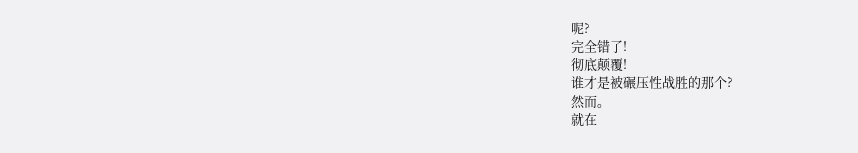呢?
完全错了!
彻底颠覆!
谁才是被碾压性战胜的那个?
然而。
就在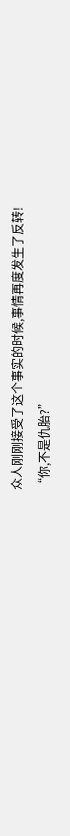众人刚刚接受了这个事实的时候,事情再度发生了反转!
“你,不是仇胎?”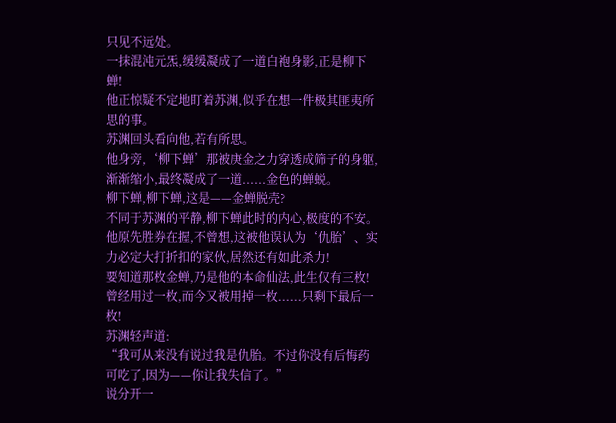只见不远处。
一抹混沌元炁,缓缓凝成了一道白袍身影,正是柳下蝉!
他正惊疑不定地盯着苏渊,似乎在想一件极其匪夷所思的事。
苏渊回头看向他,若有所思。
他身旁,‘柳下蝉’那被庚金之力穿透成筛子的身躯,渐渐缩小,最终凝成了一道......金色的蝉蜕。
柳下蝉,柳下蝉,这是——金蝉脱壳?
不同于苏渊的平静,柳下蝉此时的内心,极度的不安。
他原先胜券在握,不曾想,这被他误认为‘仇胎’、实力必定大打折扣的家伙,居然还有如此杀力!
要知道那枚金蝉,乃是他的本命仙法,此生仅有三枚!
曾经用过一枚,而今又被用掉一枚......只剩下最后一枚!
苏渊轻声道:
“我可从来没有说过我是仇胎。不过你没有后悔药可吃了,因为——你让我失信了。”
说分开一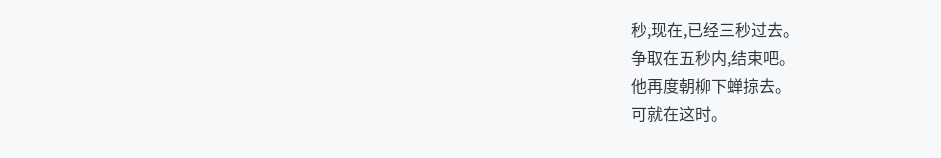秒,现在,已经三秒过去。
争取在五秒内,结束吧。
他再度朝柳下蝉掠去。
可就在这时。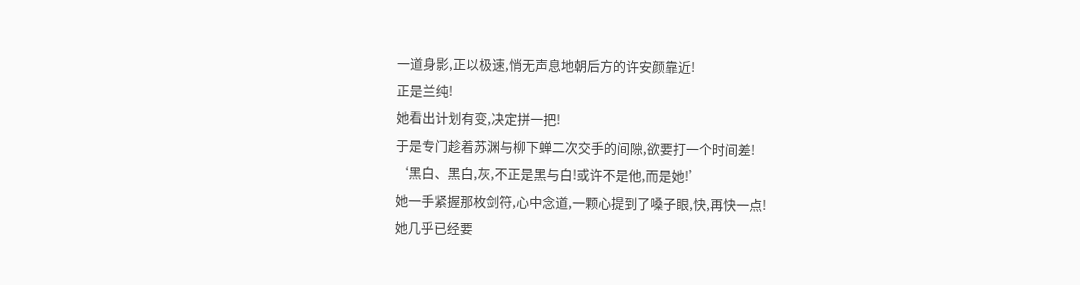一道身影,正以极速,悄无声息地朝后方的许安颜靠近!
正是兰纯!
她看出计划有变,决定拼一把!
于是专门趁着苏渊与柳下蝉二次交手的间隙,欲要打一个时间差!
‘黑白、黑白,灰,不正是黑与白!或许不是他,而是她!’
她一手紧握那枚剑符,心中念道,一颗心提到了嗓子眼,快,再快一点!
她几乎已经要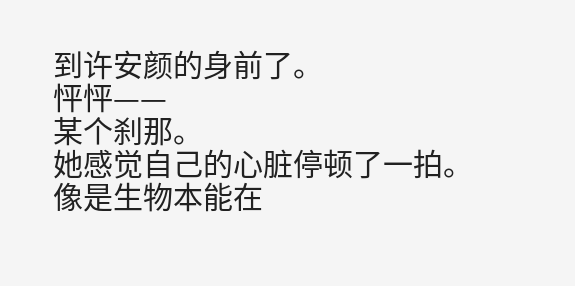到许安颜的身前了。
怦怦——
某个刹那。
她感觉自己的心脏停顿了一拍。
像是生物本能在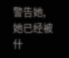警告她,她已经被什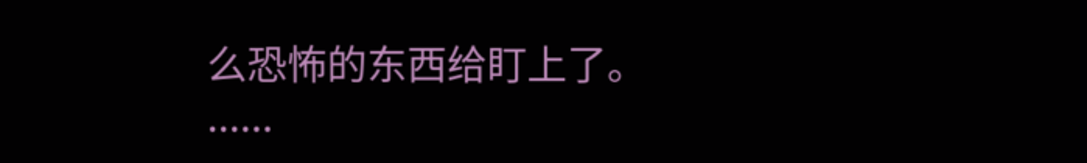么恐怖的东西给盯上了。
......